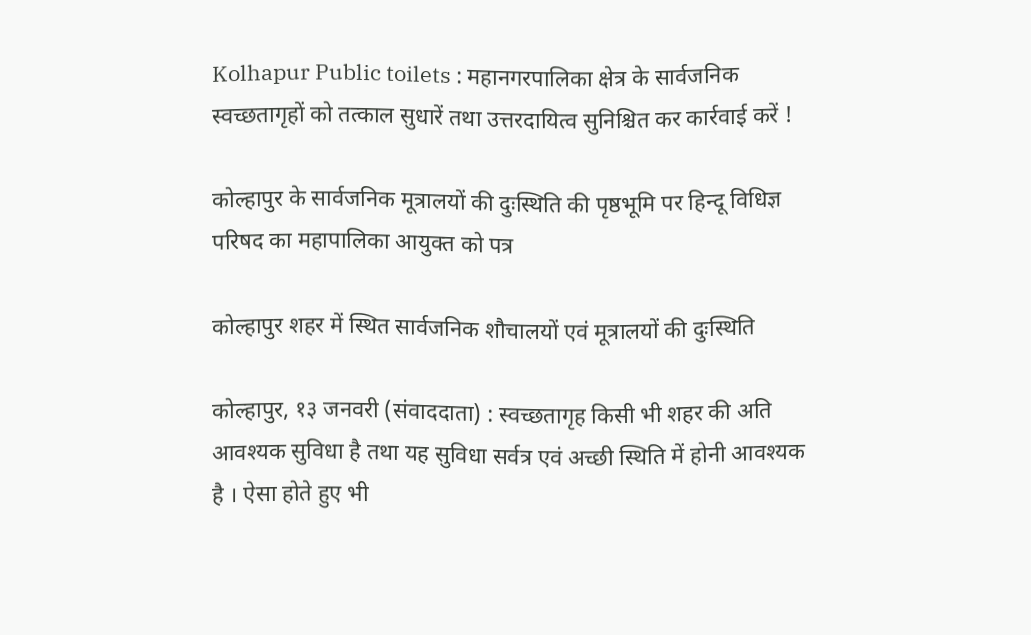Kolhapur Public toilets : महानगरपालिका क्षेत्र के सार्वजनिक स्वच्छतागृहों को तत्काल सुधारें तथा उत्तरदायित्व सुनिश्चित कर कार्रवाई करें !

कोल्हापुर के सार्वजनिक मूत्रालयों की दुःस्थिति की पृष्ठभूमि पर हिन्दू विधिज्ञ परिषद का महापालिका आयुक्त को पत्र

कोल्हापुर शहर में स्थित सार्वजनिक शौचालयों एवं मूत्रालयों की दुःस्थिति

कोल्हापुर, १३ जनवरी (संवाददाता) : स्वच्छतागृह किसी भी शहर की अति आवश्यक सुविधा है तथा यह सुविधा सर्वत्र एवं अच्छी स्थिति में होनी आवश्यक है । ऐसा होते हुए भी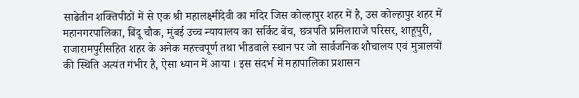साढेतीन शक्तिपीठों में से एक श्री महालक्ष्मीदेवी का मंदिर जिस कोल्हापुर शहर में है, उस कोल्हापुर शहर में महानगरपालिका, बिंदू चौक, मुंबई उच्च न्यायालय का सर्किट बेंच, छत्रपति प्रमिलाराजे परिसर, शाहूपुरी, राजारामपुरीसहित शहर के अनेक महत्त्वपूर्ण तथा भीडवाले स्थान पर जो सार्वजनिक शौचालय एवं मुत्रालयों की स्थिति अत्यंत गंभीर है, ऐसा ध्यान में आया । इस संदर्भ में महापालिका प्रशासन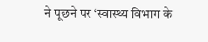ने पूछने पर ‘स्वास्थ्य विभाग के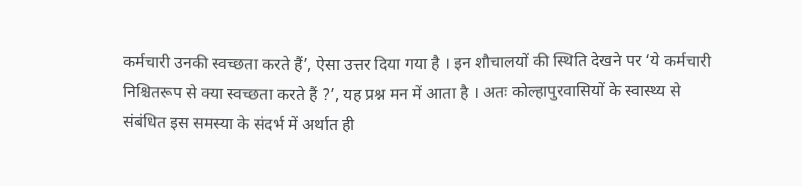कर्मचारी उनकी स्वच्छता करते हैं’, ऐसा उत्तर दिया गया है । इन शौचालयों की स्थिति देखने पर ‘ये कर्मचारी निश्चितरूप से क्या स्वच्छता करते हैं ?’, यह प्रश्न मन में आता है । अतः कोल्हापुरवासियों के स्वास्थ्य से संबंधित इस समस्या के संदर्भ में अर्थात ही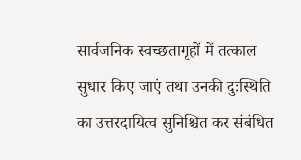सार्वजनिक स्वच्छतागृहों में तत्काल सुधार किए जाएं तथा उनकी दुःस्थिति का उत्तरदायित्व सुनिश्चित कर संबंधित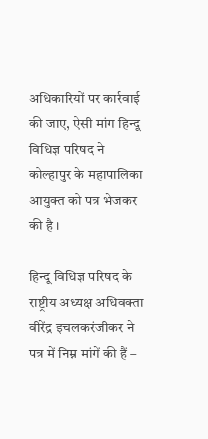अधिकारियों पर कार्रवाई की जाए, ऐसी मांग हिन्दू विधिज्ञ परिषद ने कोल्हापुर के महापालिका आयुक्त को पत्र भेजकर की है ।

हिन्दू विधिज्ञ परिषद के राष्ट्रीय अध्यक्ष अधिवक्ता वीरेंद्र इचलकरंजीकर ने पत्र में निम्न मांगें की हैं –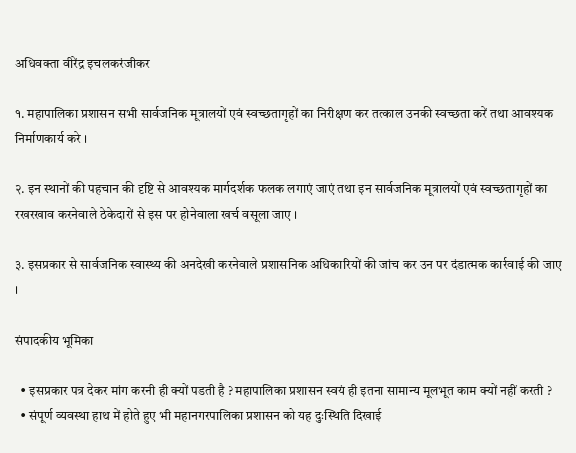अधिवक्ता वीरेंद्र इचलकरंजीकर

१. महापालिका प्रशासन सभी सार्वजनिक मूत्रालयों एवं स्वच्छतागृहों का निरीक्षण कर तत्काल उनकी स्वच्छता करें तथा आवश्यक निर्माणकार्य करे ।

२. इन स्थानों की पहचान की दृष्टि से आवश्यक मार्गदर्शक फलक लगाएं जाएं तथा इन सार्वजनिक मूत्रालयों एवं स्वच्छतागृहों का रखरखाव करनेवाले ठेकेदारों से इस पर होनेवाला खर्च वसूला जाए ।

३. इसप्रकार से सार्वजनिक स्वास्थ्य की अनदेखी करनेवाले प्रशासनिक अधिकारियों की जांच कर उन पर दंडात्मक कार्रवाई की जाए ।

संपादकीय भूमिका

  • इसप्रकार पत्र देकर मांग करनी ही क्यों पडती है ? महापालिका प्रशासन स्वयं ही इतना सामान्य मूलभूत काम क्यों नहीं करती ?
  • संपूर्ण व्यवस्था हाथ में होते हुए भी महानगरपालिका प्रशासन को यह दुःस्थिति दिखाई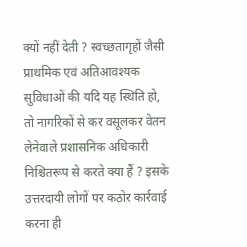क्यों नहीं देती ? स्वच्छतागृहों जैसी प्राथमिक एवं अतिआवश्यक सुविधाओं की यदि यह स्थिति हो, तो नागरिकों से कर वसूलकर वेतन लेनेवाले प्रशासनिक अधिकारी निश्चितरूप से करते क्या हैं ? इसके उत्तरदायी लोगों पर कठोर कार्रवाई करना ही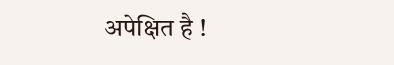अपेक्षित है !